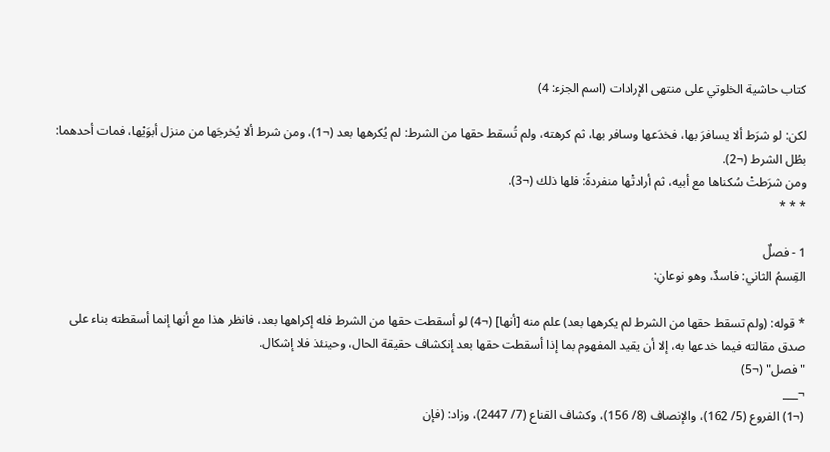كتاب حاشية الخلوتي على منتهى الإرادات (اسم الجزء: 4)

لكن: لو شرَط ألا يسافرَ بها، فخدَعها وسافر بها، ثم كرهته، ولم تُسقط حقها من الشرط: لم يُكرهها بعد (¬1)، ومن شرط ألا يُخرجَها من منزل أبوَيْها، فمات أحدهما: بطُل الشرط (¬2).
ومن شرَطتْ سُكناها مع أبيه، ثم أرادتْها منفردةً: فلها ذلك (¬3).
* * *

1 - فصلٌ
القِسمُ الثاني: فاسدٌ، وهو نوعانِ:

* قوله: (ولم تسقط حقها من الشرط لم يكرهها بعد) علم منه [أنها] (¬4) لو أسقطت حقها من الشرط فله إكراهها بعد، فانظر هذا مع أنها إنما أسقطته بناء على صدق مقالته فيما خدعها به، إلا أن يقيد المفهوم بما إذا أسقطت حقها بعد إنكشاف حقيقة الحال، وحينئذ فلا إشكال.
"فصل" (¬5)
¬___
(¬1) الفروع (5/ 162)، والإنصاف (8/ 156)، وكشاف القناع (7/ 2447)، وزاد: (فإن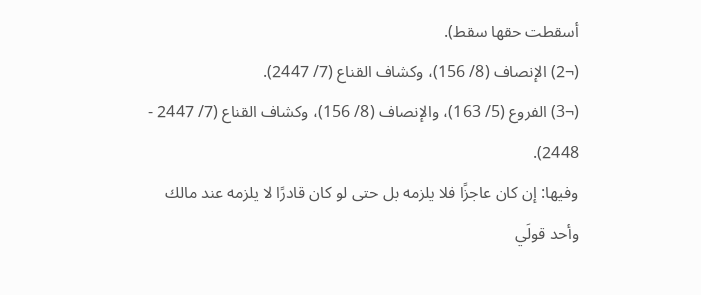أسقطت حقها سقط).
(¬2) الإنصاف (8/ 156)، وكشاف القناع (7/ 2447).
(¬3) الفروع (5/ 163)، والإنصاف (8/ 156)، وكشاف القناع (7/ 2447 - 2448).
وفيها: إن كان عاجزًا فلا يلزمه بل حتى لو كان قادرًا لا يلزمه عند مالك وأحد قولَي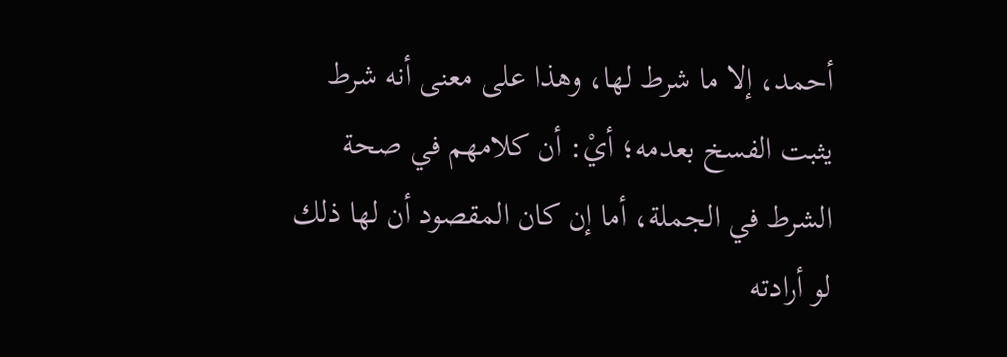أحمد، إلا ما شرط لها، وهذا على معنى أنه شرط يثبت الفسخ بعدمه؛ أيْ: أن كلامهم في صحة الشرط في الجملة، أما إن كان المقصود أن لها ذلك لو أرادته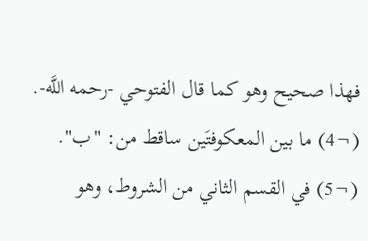فهذا صحيح وهو كما قال الفتوحي -رحمه اللَّه-.
(¬4) ما بين المعكوفتَين ساقط من: "ب".
(¬5) في القسم الثاني من الشروط، وهو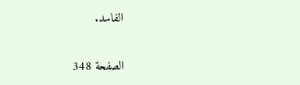الفاسد.

الصفحة 348